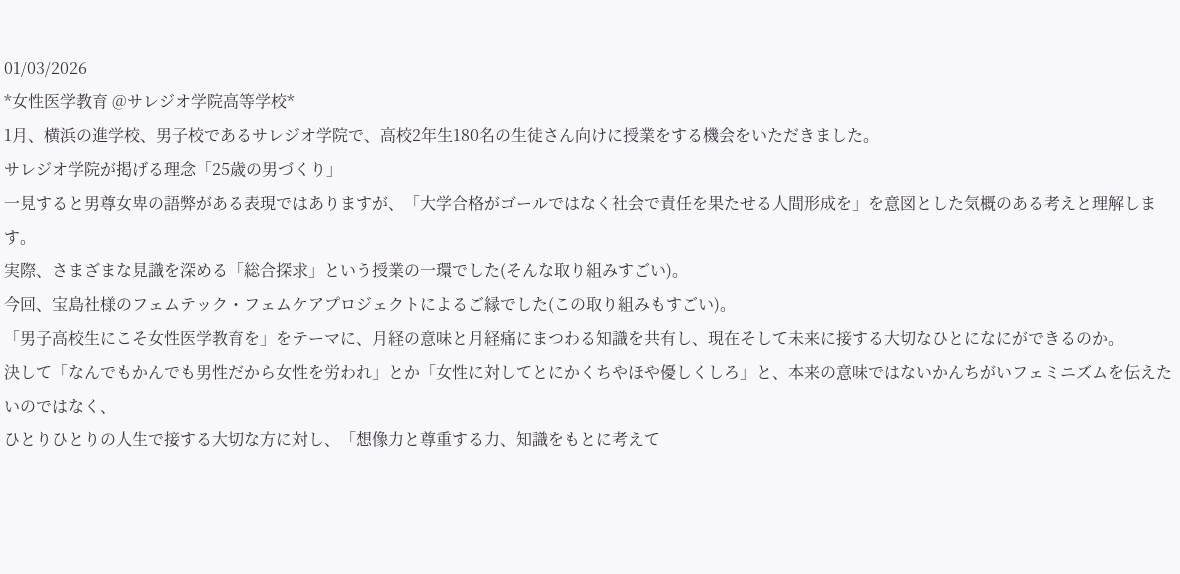01/03/2026
*女性医学教育 @サレジオ学院高等学校*
1月、横浜の進学校、男子校であるサレジオ学院で、高校2年生180名の生徒さん向けに授業をする機会をいただきました。
サレジオ学院が掲げる理念「25歳の男づくり」
一見すると男尊女卑の語弊がある表現ではありますが、「大学合格がゴールではなく社会で責任を果たせる人間形成を」を意図とした気概のある考えと理解します。
実際、さまざまな見識を深める「総合探求」という授業の一環でした(そんな取り組みすごい)。
今回、宝島社様のフェムテック・フェムケアプロジェクトによるご縁でした(この取り組みもすごい)。
「男子高校生にこそ女性医学教育を」をテーマに、月経の意味と月経痛にまつわる知識を共有し、現在そして未来に接する大切なひとになにができるのか。
決して「なんでもかんでも男性だから女性を労われ」とか「女性に対してとにかくちやほや優しくしろ」と、本来の意味ではないかんちがいフェミニズムを伝えたいのではなく、
ひとりひとりの人生で接する大切な方に対し、「想像力と尊重する力、知識をもとに考えて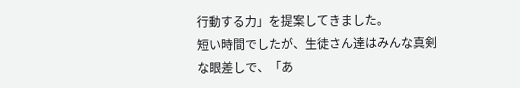行動する力」を提案してきました。
短い時間でしたが、生徒さん達はみんな真剣な眼差しで、「あ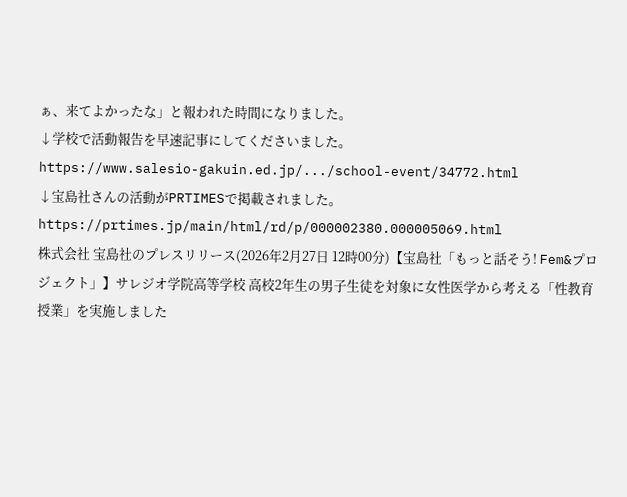ぁ、来てよかったな」と報われた時間になりました。
↓学校で活動報告を早速記事にしてくださいました。
https://www.salesio-gakuin.ed.jp/.../school-event/34772.html
↓宝島社さんの活動がPRTIMESで掲載されました。
https://prtimes.jp/main/html/rd/p/000002380.000005069.html
株式会社 宝島社のプレスリリース(2026年2月27日 12時00分)【宝島社「もっと話そう! Fem&プロジェクト」】サレジオ学院高等学校 高校2年生の男子生徒を対象に女性医学から考える「性教育授業」を実施しました